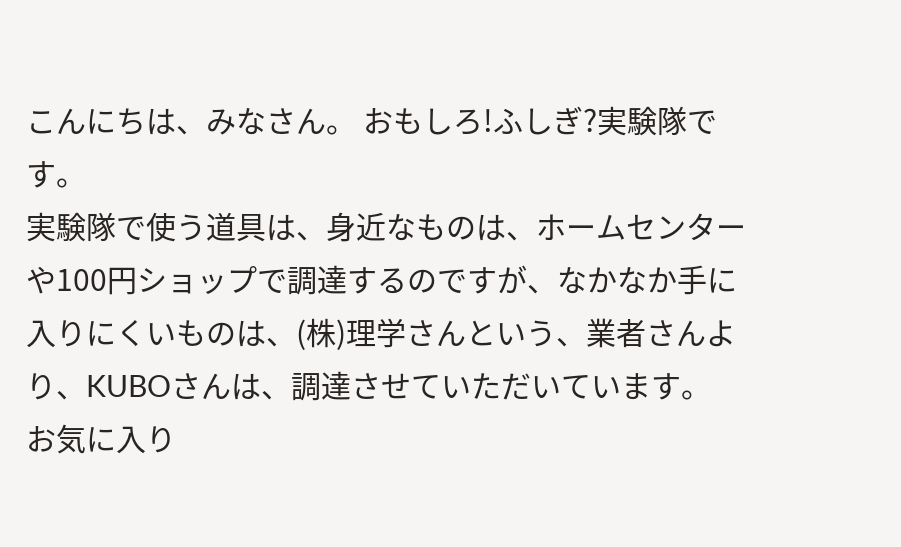こんにちは、みなさん。 おもしろ!ふしぎ?実験隊です。
実験隊で使う道具は、身近なものは、ホームセンターや100円ショップで調達するのですが、なかなか手に入りにくいものは、(株)理学さんという、業者さんより、KUBOさんは、調達させていただいています。
お気に入り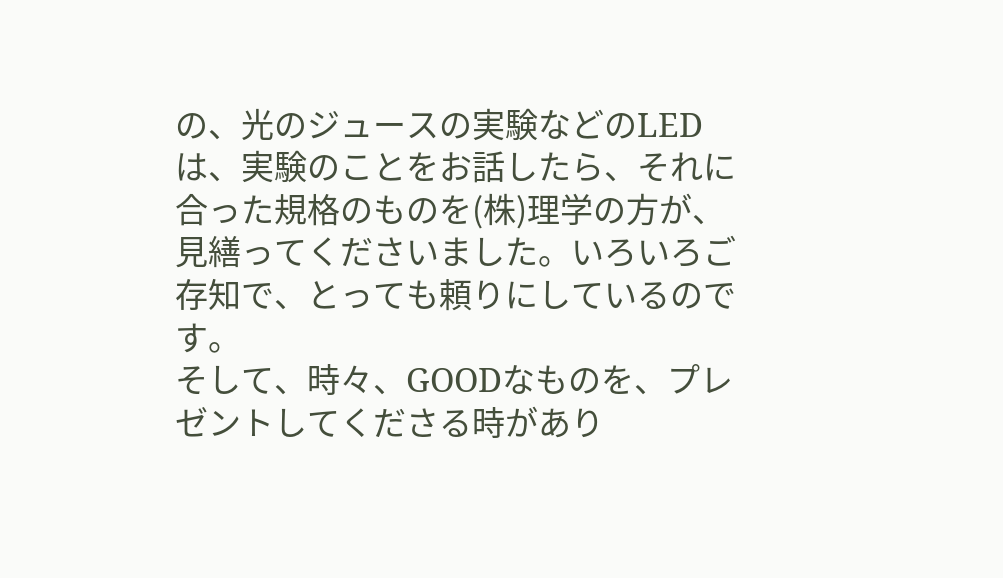の、光のジュースの実験などのLEDは、実験のことをお話したら、それに合った規格のものを(株)理学の方が、見繕ってくださいました。いろいろご存知で、とっても頼りにしているのです。
そして、時々、GOODなものを、プレゼントしてくださる時があり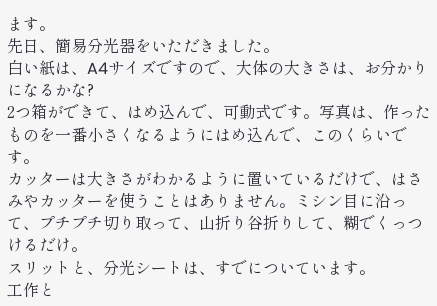ます。
先日、簡易分光器をいただきました。
白い紙は、A4サイズですので、大体の大きさは、お分かりになるかな?
2つ箱ができて、はめ込んで、可動式です。写真は、作ったものを一番小さくなるようにはめ込んで、このくらいです。
カッターは大きさがわかるように置いているだけで、はさみやカッターを使うことはありません。ミシン目に沿って、プチプチ切り取って、山折り谷折りして、糊でくっつけるだけ。
スリットと、分光シートは、すでについています。
工作と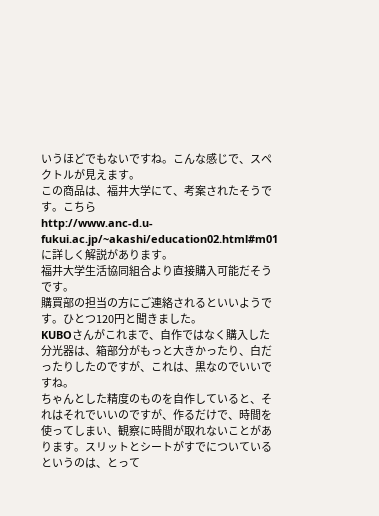いうほどでもないですね。こんな感じで、スペクトルが見えます。
この商品は、福井大学にて、考案されたそうです。こちら
http://www.anc-d.u-fukui.ac.jp/~akashi/education02.html#m01
に詳しく解説があります。
福井大学生活協同組合より直接購入可能だそうです。
購買部の担当の方にご連絡されるといいようです。ひとつ120円と聞きました。
KUBOさんがこれまで、自作ではなく購入した分光器は、箱部分がもっと大きかったり、白だったりしたのですが、これは、黒なのでいいですね。
ちゃんとした精度のものを自作していると、それはそれでいいのですが、作るだけで、時間を使ってしまい、観察に時間が取れないことがあります。スリットとシートがすでについているというのは、とって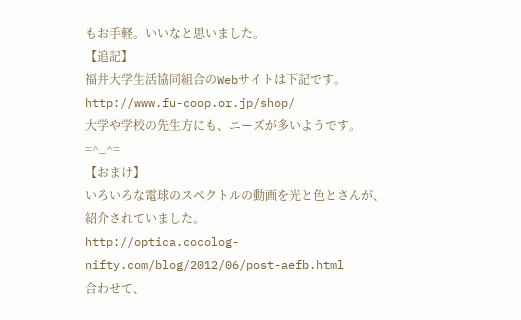もお手軽。いいなと思いました。
【追記】
福井大学生活協同組合のWebサイトは下記です。
http://www.fu-coop.or.jp/shop/
大学や学校の先生方にも、ニーズが多いようです。=^_^=
【おまけ】
いろいろな電球のスペクトルの動画を光と色とさんが、紹介されていました。
http://optica.cocolog-nifty.com/blog/2012/06/post-aefb.html
合わせて、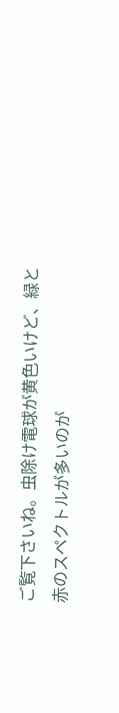ご覧下さいね。虫除け電球が黄色いけど、緑と赤のスペクトルが多いのが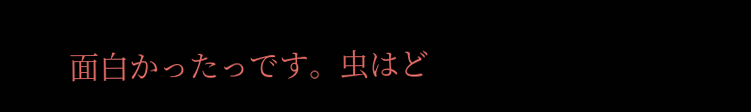面白かったっです。虫はど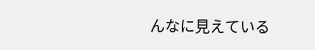んなに見えている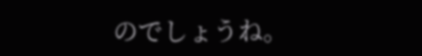のでしょうね。